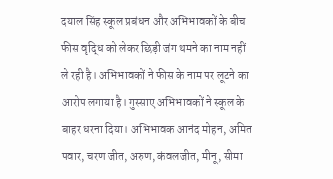दयाल सिंह स्कूल प्रबंधन और अभिभावकों के बीच फीस वृद्धि को लेकर छिड़ी जंग थमने का नाम नहीं ले रही है। अभिभावकों ने फीस के नाम पर लूटने का आरोप लगाया है। गुस्साए अभिभावकों ने स्कूल के बाहर धरना दिया। अभिभावक आनंद मोहन, अमित पवार, चरण जीत, अरुण, कंवलजीत, मीनू, सीमा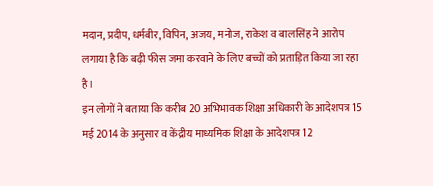मदान, प्रदीप, धर्मबीर, विपिन, अजय, मनोज, राकेश व बालसिंह ने आरोप लगाया है कि बढ़ी फीस जमा करवाने के लिए बच्चों को प्रताड़ित किया जा रहा है।
इन लोगों ने बताया कि करीब 20 अभिभावक शिक्षा अधिकारी के आदेशपत्र 15 मई 2014 के अनुसार व केंद्रीय माध्यमिक शिक्षा के आदेशपत्र 12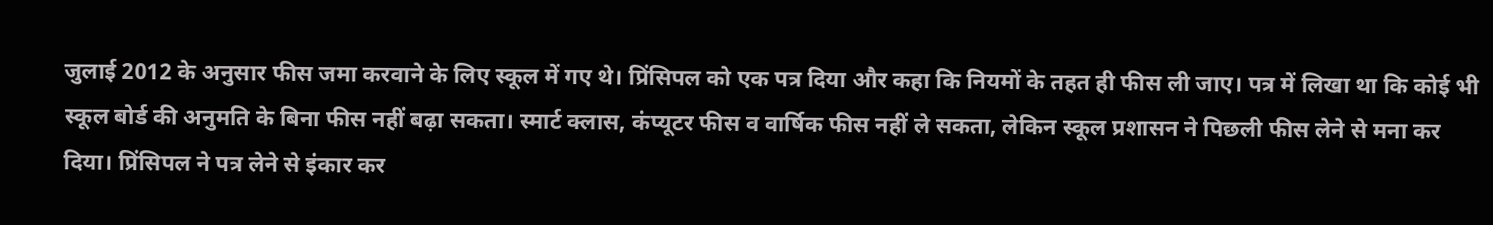जुलाई 2012 के अनुसार फीस जमा करवाने के लिए स्कूल में गए थे। प्रिंसिपल को एक पत्र दिया और कहा कि नियमों के तहत ही फीस ली जाए। पत्र में लिखा था कि कोई भी स्कूल बोर्ड की अनुमति के बिना फीस नहीं बढ़ा सकता। स्मार्ट क्लास, कंप्यूटर फीस व वार्षिक फीस नहीं ले सकता, लेकिन स्कूल प्रशासन ने पिछली फीस लेने से मना कर दिया। प्रिंसिपल ने पत्र लेने से इंकार कर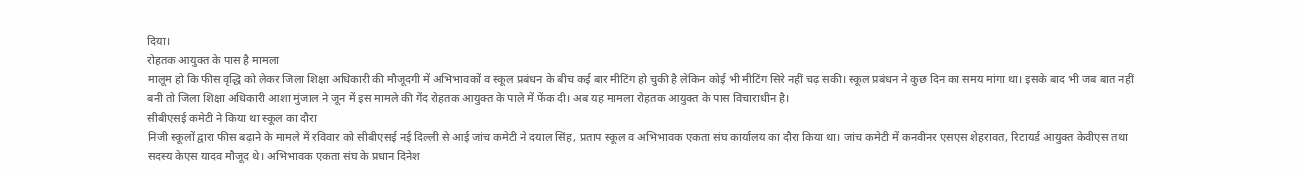दिया।
रोहतक आयुक्त के पास है मामला
मालूम हो कि फीस वृद्धि को लेकर जिला शिक्षा अधिकारी की मौजूदगी में अभिभावकों व स्कूल प्रबंधन के बीच कई बार मीटिंग हो चुकी है लेकिन कोई भी मीटिंग सिरे नहीं चढ़ सकी। स्कूल प्रबंधन ने कुछ दिन का समय मांगा था। इसके बाद भी जब बात नहीं बनी तो जिला शिक्षा अधिकारी आशा मुंजाल ने जून में इस मामले की गेंद रोहतक आयुक्त के पाले में फेंक दी। अब यह मामला रोहतक आयुक्त के पास विचाराधीन है।
सीबीएसई कमेटी ने किया था स्कूल का दौरा
निजी स्कूलों द्वारा फीस बढ़ाने के मामले में रविवार को सीबीएसई नई दिल्ली से आई जांच कमेटी ने दयाल सिंह, प्रताप स्कूल व अभिभावक एकता संघ कार्यालय का दौरा किया था। जांच कमेटी में कनवीनर एसएस शेहरावत, रिटायर्ड आयुक्त केवीएस तथा सदस्य केएस यादव मौजूद थे। अभिभावक एकता संघ के प्रधान दिनेश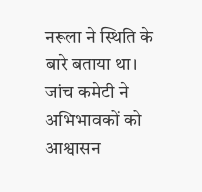नरूला ने स्थिति के बारे बताया था। जांच कमेटी ने अभिभावकों को आश्वासन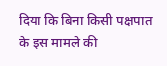दिया कि बिना किसी पक्षपात के इस मामले की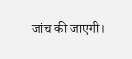जांच की जाएगी।